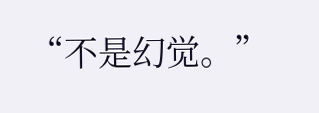“不是幻觉。”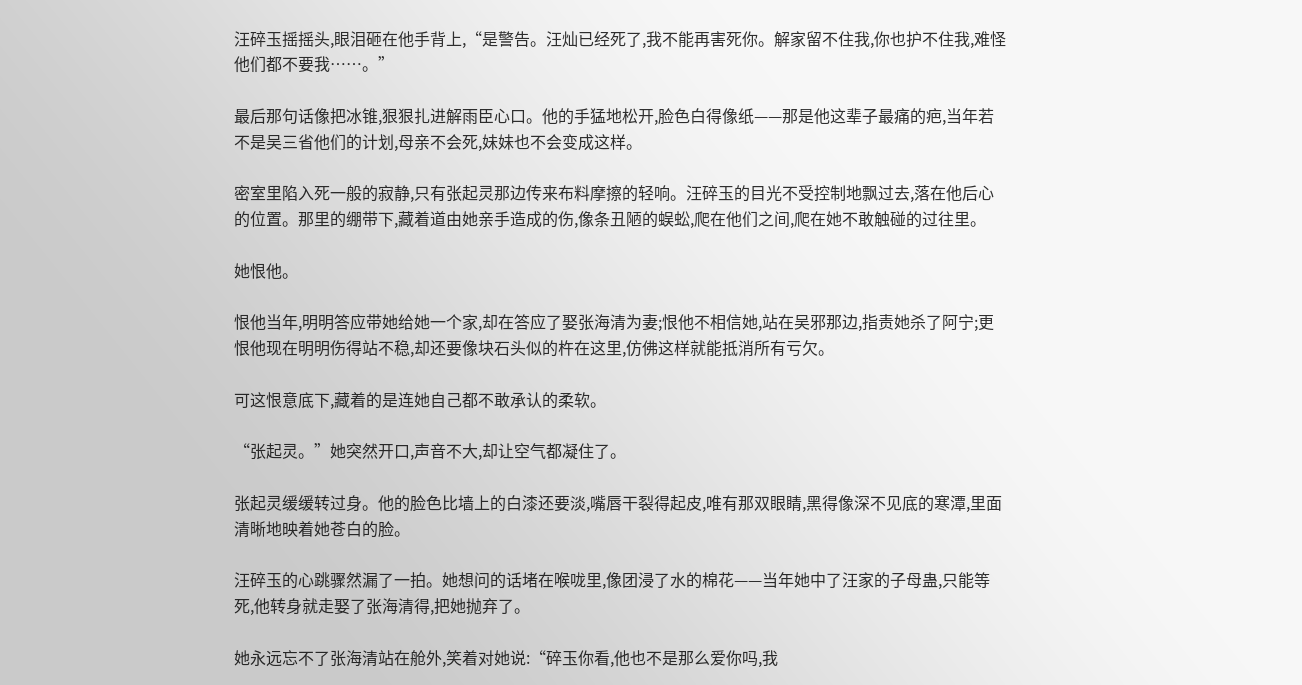汪碎玉摇摇头,眼泪砸在他手背上,“是警告。汪灿已经死了,我不能再害死你。解家留不住我,你也护不住我,难怪他们都不要我……。”

最后那句话像把冰锥,狠狠扎进解雨臣心口。他的手猛地松开,脸色白得像纸——那是他这辈子最痛的疤,当年若不是吴三省他们的计划,母亲不会死,妹妹也不会变成这样。

密室里陷入死一般的寂静,只有张起灵那边传来布料摩擦的轻响。汪碎玉的目光不受控制地飘过去,落在他后心的位置。那里的绷带下,藏着道由她亲手造成的伤,像条丑陋的蜈蚣,爬在他们之间,爬在她不敢触碰的过往里。

她恨他。

恨他当年,明明答应带她给她一个家,却在答应了娶张海清为妻;恨他不相信她,站在吴邪那边,指责她杀了阿宁;更恨他现在明明伤得站不稳,却还要像块石头似的杵在这里,仿佛这样就能抵消所有亏欠。

可这恨意底下,藏着的是连她自己都不敢承认的柔软。

“张起灵。”她突然开口,声音不大,却让空气都凝住了。

张起灵缓缓转过身。他的脸色比墙上的白漆还要淡,嘴唇干裂得起皮,唯有那双眼睛,黑得像深不见底的寒潭,里面清晰地映着她苍白的脸。

汪碎玉的心跳骤然漏了一拍。她想问的话堵在喉咙里,像团浸了水的棉花——当年她中了汪家的子母蛊,只能等死,他转身就走娶了张海清得,把她抛弃了。

她永远忘不了张海清站在舱外,笑着对她说:“碎玉你看,他也不是那么爱你吗,我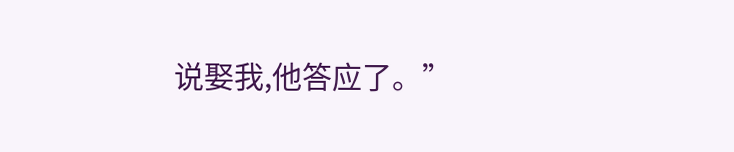说娶我,他答应了。”